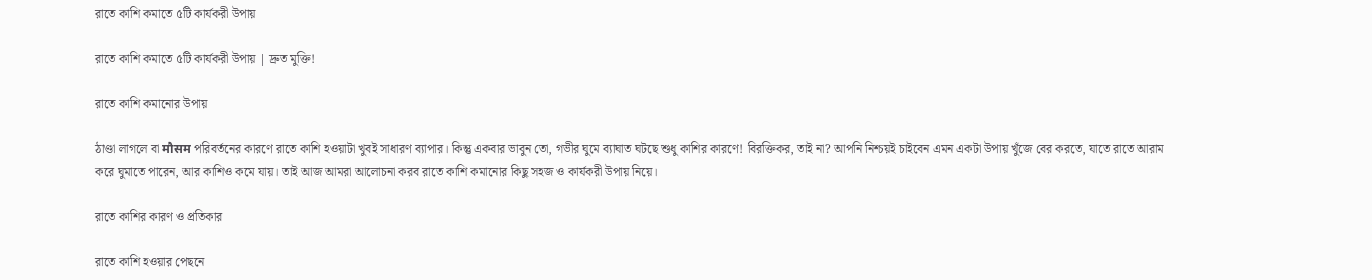রাতে কাশি কমাতে ৫টি কার্যকরী উপায়

রাতে কাশি কমাতে ৫টি কার্যকরী উপায় | দ্রুত মুক্তি!

রাতে কাশি কমানোর উপায়

ঠাণ্ডা লাগলে বা मौसम পরিবর্তনের কারণে রাতে কাশি হওয়াটা খুবই সাধারণ ব্যাপার। কিন্তু একবার ভাবুন তো, গভীর ঘুমে ব্যাঘাত ঘটছে শুধু কাশির কারণে! বিরক্তিকর, তাই না? আপনি নিশ্চয়ই চাইবেন এমন একটা উপায় খুঁজে বের করতে, যাতে রাতে আরাম করে ঘুমাতে পারেন, আর কাশিও কমে যায়। তাই আজ আমরা আলোচনা করব রাতে কাশি কমানোর কিছু সহজ ও কার্যকরী উপায় নিয়ে।

রাতে কাশির কারণ ও প্রতিকার

রাতে কাশি হওয়ার পেছনে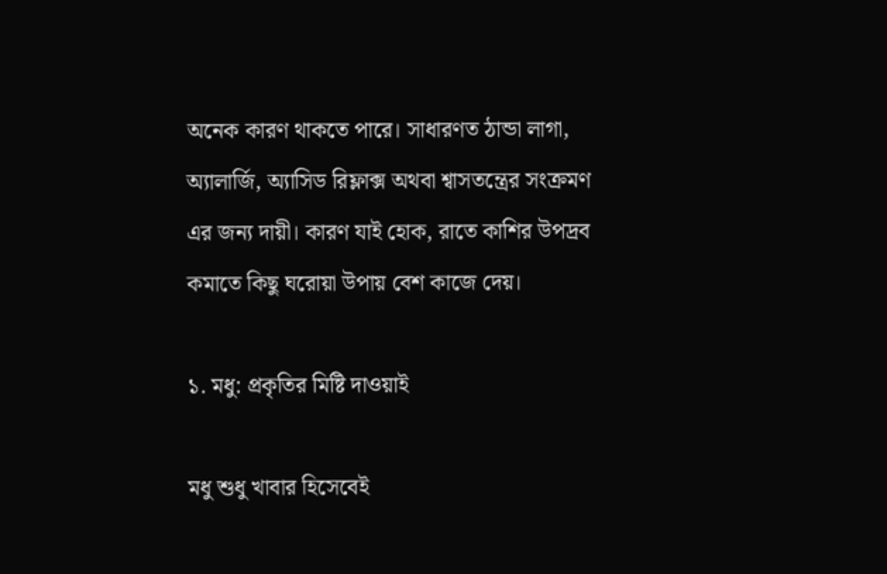অনেক কারণ থাকতে পারে। সাধারণত ঠান্ডা লাগা, অ্যালার্জি, অ্যাসিড রিফ্লাক্স অথবা শ্বাসতন্ত্রের সংক্রমণ এর জন্য দায়ী। কারণ যাই হোক, রাতে কাশির উপদ্রব কমাতে কিছু ঘরোয়া উপায় বেশ কাজে দেয়।

১. মধু: প্রকৃতির মিষ্টি দাওয়াই

মধু শুধু খাবার হিসেবেই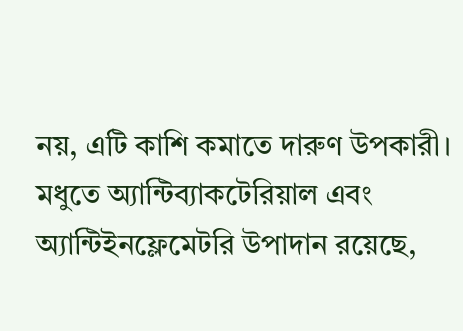নয়, এটি কাশি কমাতে দারুণ উপকারী। মধুতে অ্যান্টিব্যাকটেরিয়াল এবং অ্যান্টিইনফ্লেমেটরি উপাদান রয়েছে,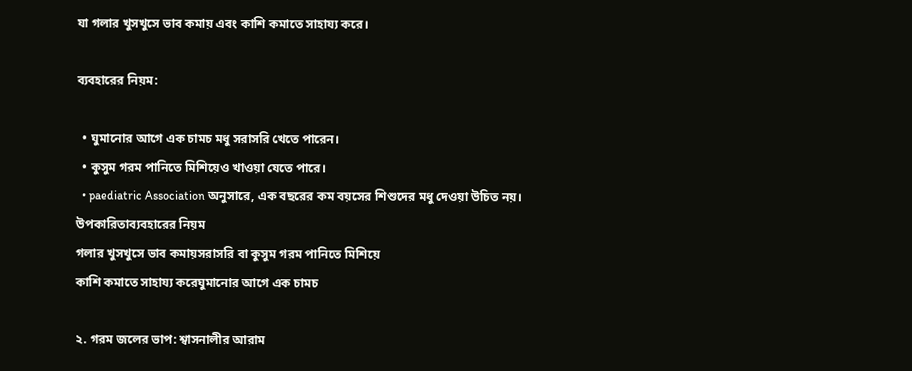যা গলার খুসখুসে ভাব কমায় এবং কাশি কমাতে সাহায্য করে।

ব্যবহারের নিয়ম:

  • ঘুমানোর আগে এক চামচ মধু সরাসরি খেতে পারেন।
  • কুসুম গরম পানিতে মিশিয়েও খাওয়া যেতে পারে।
  • paediatric Association অনুসারে, এক বছরের কম বয়সের শিশুদের মধু দেওয়া উচিত নয়।
উপকারিতাব্যবহারের নিয়ম
গলার খুসখুসে ভাব কমায়সরাসরি বা কুসুম গরম পানিতে মিশিয়ে
কাশি কমাতে সাহায্য করেঘুমানোর আগে এক চামচ

২. গরম জলের ভাপ: শ্বাসনালীর আরাম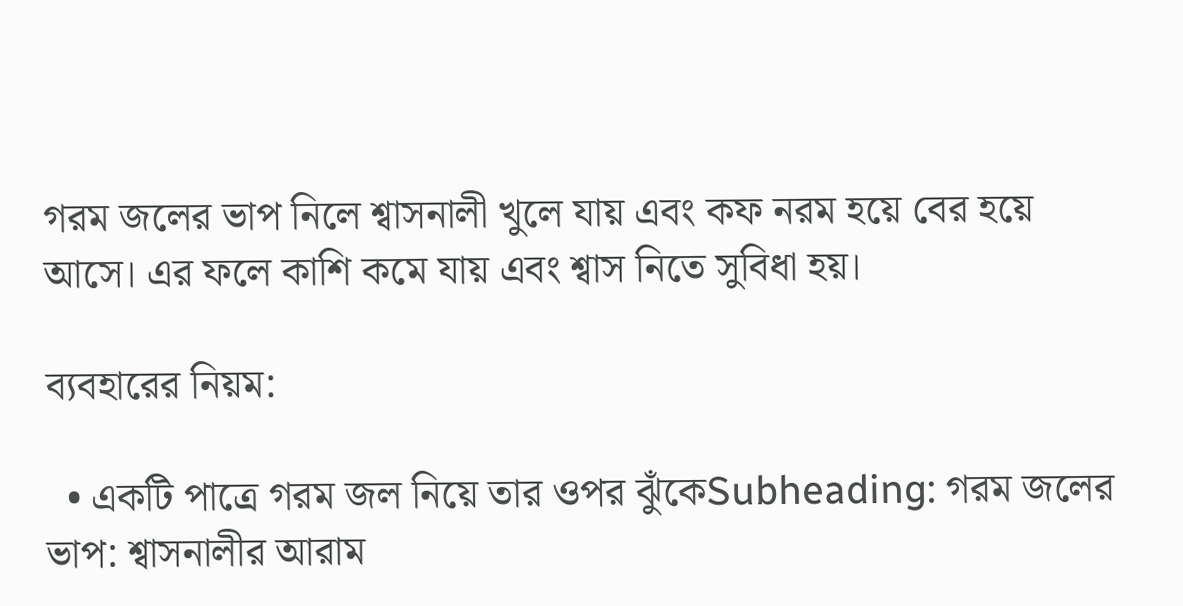গরম জলের ভাপ নিলে শ্বাসনালী খুলে যায় এবং কফ নরম হয়ে বের হয়ে আসে। এর ফলে কাশি কমে যায় এবং শ্বাস নিতে সুবিধা হয়।

ব্যবহারের নিয়ম:

  • একটি পাত্রে গরম জল নিয়ে তার ওপর ঝুঁকেSubheading: গরম জলের ভাপ: শ্বাসনালীর আরাম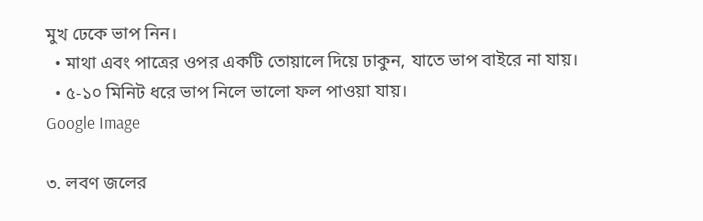মুখ ঢেকে ভাপ নিন।
  • মাথা এবং পাত্রের ওপর একটি তোয়ালে দিয়ে ঢাকুন, যাতে ভাপ বাইরে না যায়।
  • ৫-১০ মিনিট ধরে ভাপ নিলে ভালো ফল পাওয়া যায়।
Google Image

৩. লবণ জলের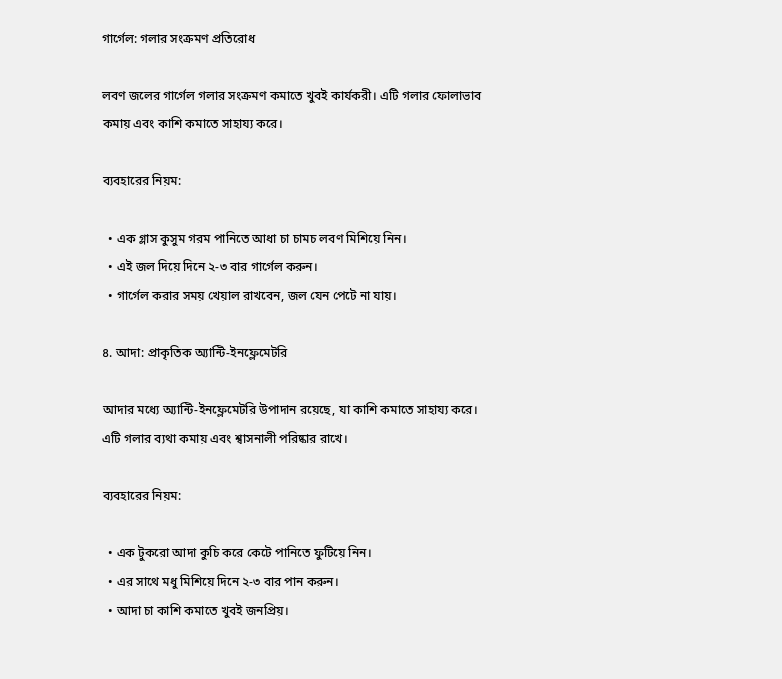গার্গেল: গলার সংক্রমণ প্রতিরোধ

লবণ জলের গার্গেল গলার সংক্রমণ কমাতে খুবই কার্যকরী। এটি গলার ফোলাভাব কমায় এবং কাশি কমাতে সাহায্য করে।

ব্যবহারের নিয়ম:

  • এক গ্লাস কুসুম গরম পানিতে আধা চা চামচ লবণ মিশিয়ে নিন।
  • এই জল দিয়ে দিনে ২-৩ বার গার্গেল করুন।
  • গার্গেল করার সময় খেয়াল রাখবেন, জল যেন পেটে না যায়।

৪. আদা: প্রাকৃতিক অ্যান্টি-ইনফ্লেমেটরি

আদার মধ্যে অ্যান্টি-ইনফ্লেমেটরি উপাদান রয়েছে, যা কাশি কমাতে সাহায্য করে। এটি গলার ব্যথা কমায় এবং শ্বাসনালী পরিষ্কার রাখে।

ব্যবহারের নিয়ম:

  • এক টুকরো আদা কুচি করে কেটে পানিতে ফুটিয়ে নিন।
  • এর সাথে মধু মিশিয়ে দিনে ২-৩ বার পান করুন।
  • আদা চা কাশি কমাতে খুবই জনপ্রিয়।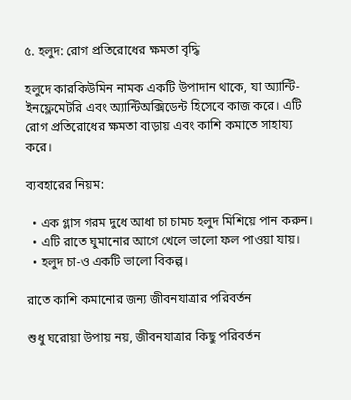৫. হলুদ: রোগ প্রতিরোধের ক্ষমতা বৃদ্ধি

হলুদে কারকিউমিন নামক একটি উপাদান থাকে, যা অ্যান্টি-ইনফ্লেমেটরি এবং অ্যান্টিঅক্সিডেন্ট হিসেবে কাজ করে। এটি রোগ প্রতিরোধের ক্ষমতা বাড়ায় এবং কাশি কমাতে সাহায্য করে।

ব্যবহারের নিয়ম:

  • এক গ্লাস গরম দুধে আধা চা চামচ হলুদ মিশিয়ে পান করুন।
  • এটি রাতে ঘুমানোর আগে খেলে ভালো ফল পাওয়া যায়।
  • হলুদ চা-ও একটি ভালো বিকল্প।

রাতে কাশি কমানোর জন্য জীবনযাত্রার পরিবর্তন

শুধু ঘরোয়া উপায় নয়, জীবনযাত্রার কিছু পরিবর্তন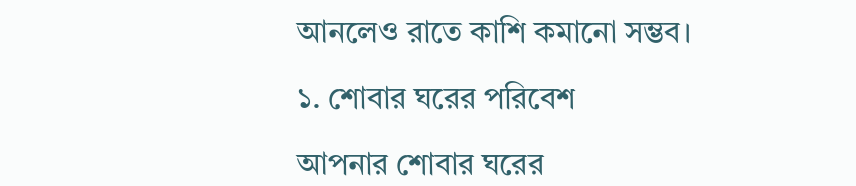আনলেও রাতে কাশি কমানো সম্ভব।

১. শোবার ঘরের পরিবেশ

আপনার শোবার ঘরের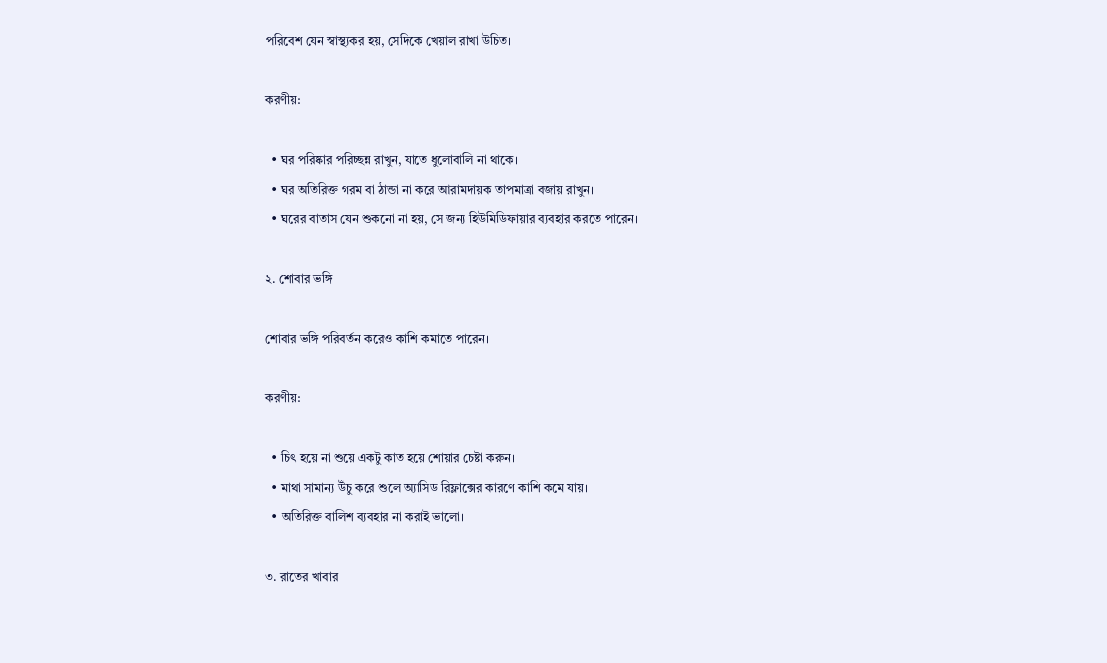পরিবেশ যেন স্বাস্থ্যকর হয়, সেদিকে খেয়াল রাখা উচিত।

করণীয়:

  • ঘর পরিষ্কার পরিচ্ছন্ন রাখুন, যাতে ধুলোবালি না থাকে।
  • ঘর অতিরিক্ত গরম বা ঠান্ডা না করে আরামদায়ক তাপমাত্রা বজায় রাখুন।
  • ঘরের বাতাস যেন শুকনো না হয়, সে জন্য হিউমিডিফায়ার ব্যবহার করতে পারেন।

২. শোবার ভঙ্গি

শোবার ভঙ্গি পরিবর্তন করেও কাশি কমাতে পারেন।

করণীয়:

  • চিৎ হয়ে না শুয়ে একটু কাত হয়ে শোয়ার চেষ্টা করুন।
  • মাথা সামান্য উঁচু করে শুলে অ্যাসিড রিফ্লাক্সের কারণে কাশি কমে যায়।
  • অতিরিক্ত বালিশ ব্যবহার না করাই ভালো।

৩. রাতের খাবার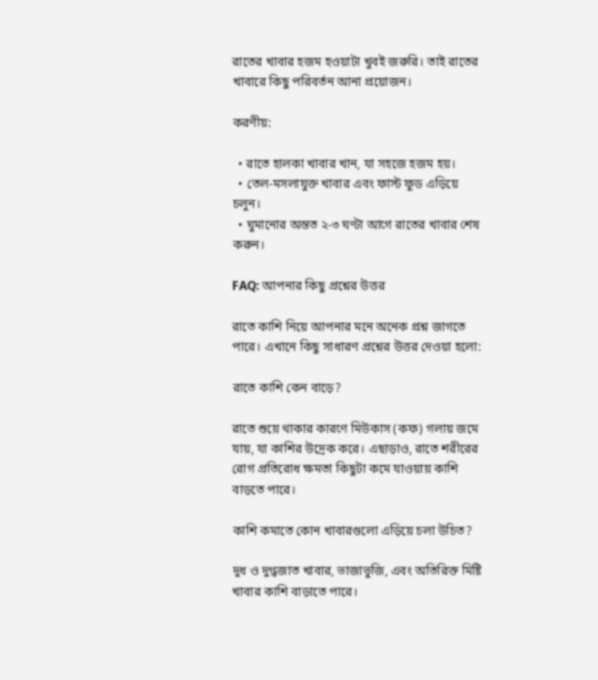রাতের খাবার হজম হওয়াটা খুবই জরুরি। তাই রাতের খাবারে কিছু পরিবর্তন আনা প্রয়োজন।

করণীয়:

  • রাতে হালকা খাবার খান, যা সহজে হজম হয়।
  • তেল-মসলাযুক্ত খাবার এবং ফাস্ট ফুড এড়িয়ে চলুন।
  • ঘুমানোর অন্তত ২-৩ ঘণ্টা আগে রাতের খাবার শেষ করুন।

FAQ: আপনার কিছু প্রশ্নের উত্তর

রাতে কাশি নিয়ে আপনার মনে অনেক প্রশ্ন জাগতে পারে। এখানে কিছু সাধারণ প্রশ্নের উত্তর দেওয়া হলো:

রাতে কাশি কেন বাড়ে?

রাতে শুয়ে থাকার কারণে মিউকাস (কফ) গলায় জমে যায়, যা কাশির উদ্রেক করে। এছাড়াও, রাতে শরীরের রোগ প্রতিরোধ ক্ষমতা কিছুটা কমে যাওয়ায় কাশি বাড়তে পারে।

কাশি কমাতে কোন খাবারগুলো এড়িয়ে চলা উচিত?

দুধ ও দুগ্ধজাত খাবার, ভাজাভুজি, এবং অতিরিক্ত মিষ্টি খাবার কাশি বাড়াতে পারে।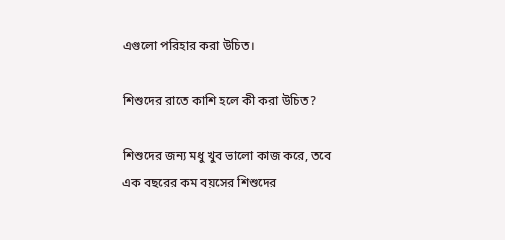এগুলো পরিহার করা উচিত।

শিশুদের রাতে কাশি হলে কী করা উচিত?

শিশুদের জন্য মধু খুব ভালো কাজ করে, তবে এক বছরের কম বয়সের শিশুদের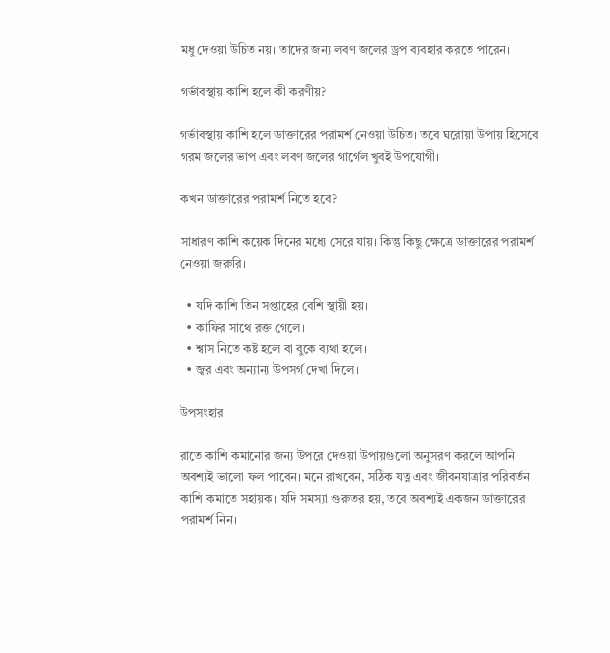মধু দেওয়া উচিত নয়। তাদের জন্য লবণ জলের ড্রপ ব্যবহার করতে পারেন।

গর্ভাবস্থায় কাশি হলে কী করণীয়?

গর্ভাবস্থায় কাশি হলে ডাক্তারের পরামর্শ নেওয়া উচিত। তবে ঘরোয়া উপায় হিসেবে গরম জলের ভাপ এবং লবণ জলের গার্গেল খুবই উপযোগী।

কখন ডাক্তারের পরামর্শ নিতে হবে?

সাধারণ কাশি কয়েক দিনের মধ্যে সেরে যায়। কিন্তু কিছু ক্ষেত্রে ডাক্তারের পরামর্শ নেওয়া জরুরি।

  • যদি কাশি তিন সপ্তাহের বেশি স্থায়ী হয়।
  • কাফির সাথে রক্ত গেলে।
  • শ্বাস নিতে কষ্ট হলে বা বুকে ব্যথা হলে।
  • জ্বর এবং অন্যান্য উপসর্গ দেখা দিলে।

উপসংহার

রাতে কাশি কমানোর জন্য উপরে দেওয়া উপায়গুলো অনুসরণ করলে আপনি অবশ্যই ভালো ফল পাবেন। মনে রাখবেন, সঠিক যত্ন এবং জীবনযাত্রার পরিবর্তন কাশি কমাতে সহায়ক। যদি সমস্যা গুরুতর হয়, তবে অবশ্যই একজন ডাক্তারের পরামর্শ নিন।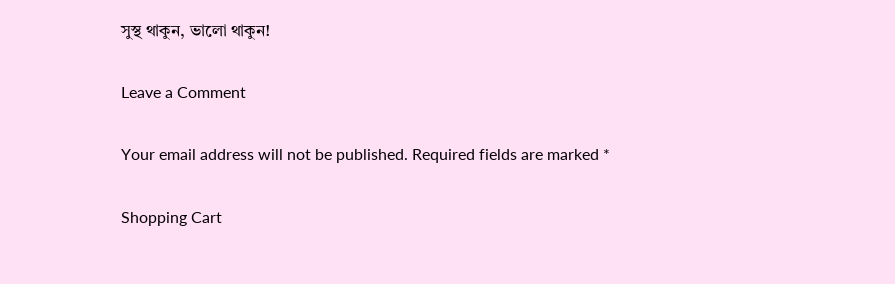সুস্থ থাকুন, ভালো থাকুন!

Leave a Comment

Your email address will not be published. Required fields are marked *

Shopping Cart